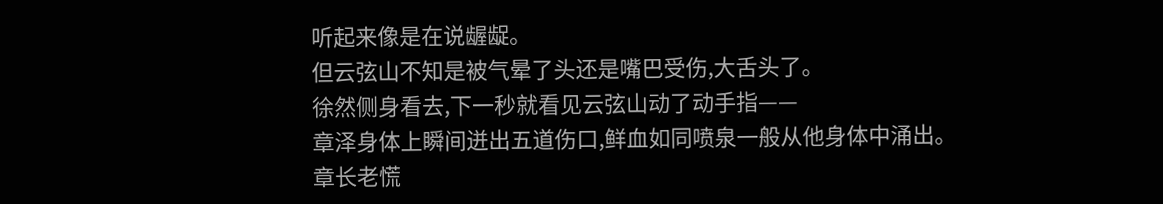听起来像是在说龌龊。
但云弦山不知是被气晕了头还是嘴巴受伤,大舌头了。
徐然侧身看去,下一秒就看见云弦山动了动手指——
章泽身体上瞬间迸出五道伤口,鲜血如同喷泉一般从他身体中涌出。
章长老慌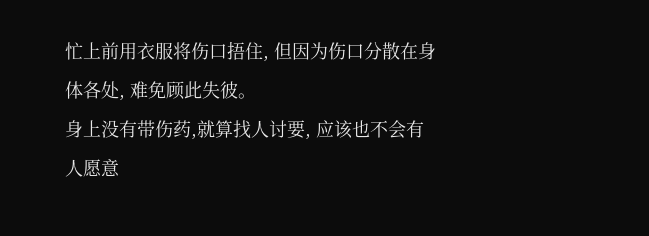忙上前用衣服将伤口捂住, 但因为伤口分散在身体各处, 难免顾此失彼。
身上没有带伤药,就算找人讨要, 应该也不会有人愿意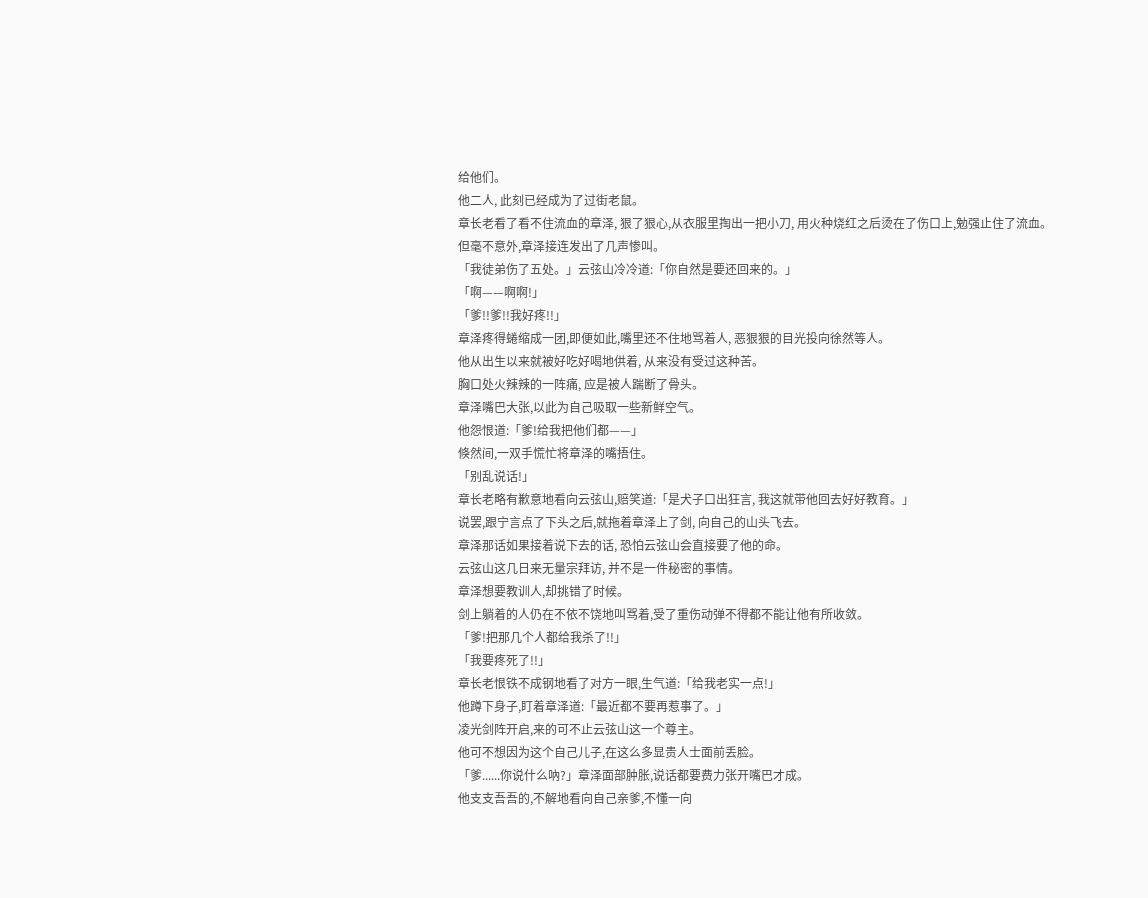给他们。
他二人, 此刻已经成为了过街老鼠。
章长老看了看不住流血的章泽, 狠了狠心,从衣服里掏出一把小刀, 用火种烧红之后烫在了伤口上,勉强止住了流血。
但毫不意外,章泽接连发出了几声惨叫。
「我徒弟伤了五处。」云弦山冷冷道:「你自然是要还回来的。」
「啊——啊啊!」
「爹!!爹!!我好疼!!」
章泽疼得蜷缩成一团,即便如此,嘴里还不住地骂着人, 恶狠狠的目光投向徐然等人。
他从出生以来就被好吃好喝地供着, 从来没有受过这种苦。
胸口处火辣辣的一阵痛, 应是被人踹断了骨头。
章泽嘴巴大张,以此为自己吸取一些新鲜空气。
他怨恨道:「爹!给我把他们都——」
倏然间,一双手慌忙将章泽的嘴捂住。
「别乱说话!」
章长老略有歉意地看向云弦山,赔笑道:「是犬子口出狂言, 我这就带他回去好好教育。」
说罢,跟宁言点了下头之后,就拖着章泽上了剑, 向自己的山头飞去。
章泽那话如果接着说下去的话, 恐怕云弦山会直接要了他的命。
云弦山这几日来无量宗拜访, 并不是一件秘密的事情。
章泽想要教训人,却挑错了时候。
剑上躺着的人仍在不依不饶地叫骂着,受了重伤动弹不得都不能让他有所收敛。
「爹!把那几个人都给我杀了!!」
「我要疼死了!!」
章长老恨铁不成钢地看了对方一眼,生气道:「给我老实一点!」
他蹲下身子,盯着章泽道:「最近都不要再惹事了。」
凌光剑阵开启,来的可不止云弦山这一个尊主。
他可不想因为这个自己儿子,在这么多显贵人士面前丢脸。
「爹......你说什么吶?」章泽面部肿胀,说话都要费力张开嘴巴才成。
他支支吾吾的,不解地看向自己亲爹,不懂一向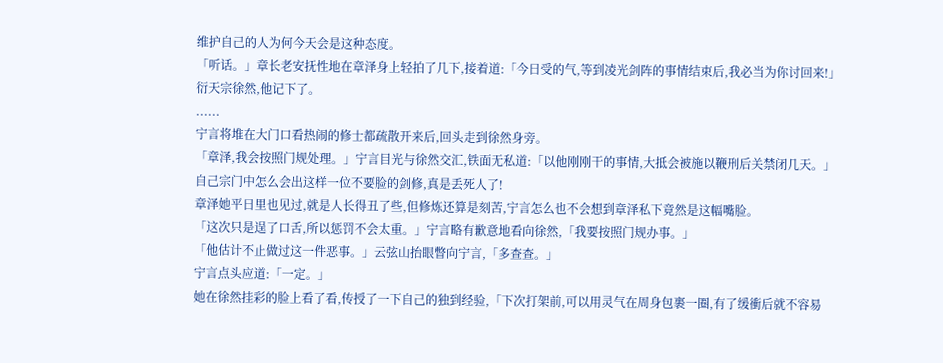维护自己的人为何今天会是这种态度。
「听话。」章长老安抚性地在章泽身上轻拍了几下,接着道:「今日受的气,等到凌光剑阵的事情结束后,我必当为你讨回来!」
衍天宗徐然,他记下了。
......
宁言将堆在大门口看热闹的修士都疏散开来后,回头走到徐然身旁。
「章泽,我会按照门规处理。」宁言目光与徐然交汇,铁面无私道:「以他刚刚干的事情,大抵会被施以鞭刑后关禁闭几天。」
自己宗门中怎么会出这样一位不要脸的剑修,真是丢死人了!
章泽她平日里也见过,就是人长得丑了些,但修炼还算是刻苦,宁言怎么也不会想到章泽私下竟然是这幅嘴脸。
「这次只是逞了口舌,所以惩罚不会太重。」宁言略有歉意地看向徐然,「我要按照门规办事。」
「他估计不止做过这一件恶事。」云弦山抬眼瞥向宁言,「多查查。」
宁言点头应道:「一定。」
她在徐然挂彩的脸上看了看,传授了一下自己的独到经验,「下次打架前,可以用灵气在周身包裹一圈,有了缓衝后就不容易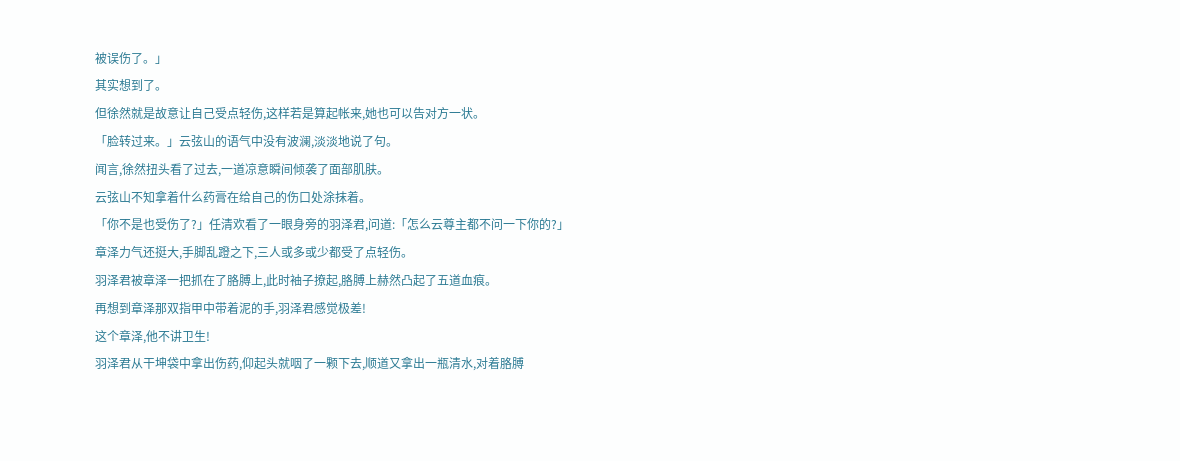被误伤了。」
其实想到了。
但徐然就是故意让自己受点轻伤,这样若是算起帐来,她也可以告对方一状。
「脸转过来。」云弦山的语气中没有波澜,淡淡地说了句。
闻言,徐然扭头看了过去,一道凉意瞬间倾袭了面部肌肤。
云弦山不知拿着什么药膏在给自己的伤口处涂抹着。
「你不是也受伤了?」任清欢看了一眼身旁的羽泽君,问道:「怎么云尊主都不问一下你的?」
章泽力气还挺大,手脚乱蹬之下,三人或多或少都受了点轻伤。
羽泽君被章泽一把抓在了胳膊上,此时袖子撩起,胳膊上赫然凸起了五道血痕。
再想到章泽那双指甲中带着泥的手,羽泽君感觉极差!
这个章泽,他不讲卫生!
羽泽君从干坤袋中拿出伤药,仰起头就咽了一颗下去,顺道又拿出一瓶清水,对着胳膊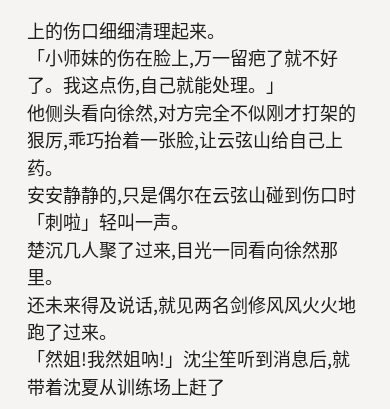上的伤口细细清理起来。
「小师妹的伤在脸上,万一留疤了就不好了。我这点伤,自己就能处理。」
他侧头看向徐然,对方完全不似刚才打架的狠厉,乖巧抬着一张脸,让云弦山给自己上药。
安安静静的,只是偶尔在云弦山碰到伤口时「刺啦」轻叫一声。
楚沉几人聚了过来,目光一同看向徐然那里。
还未来得及说话,就见两名剑修风风火火地跑了过来。
「然姐!我然姐吶!」沈尘笙听到消息后,就带着沈夏从训练场上赶了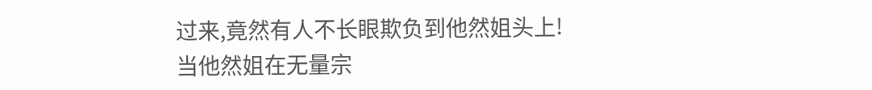过来,竟然有人不长眼欺负到他然姐头上!
当他然姐在无量宗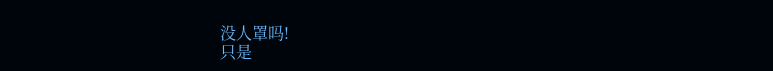没人罩吗!
只是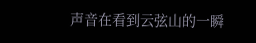声音在看到云弦山的一瞬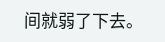间就弱了下去。